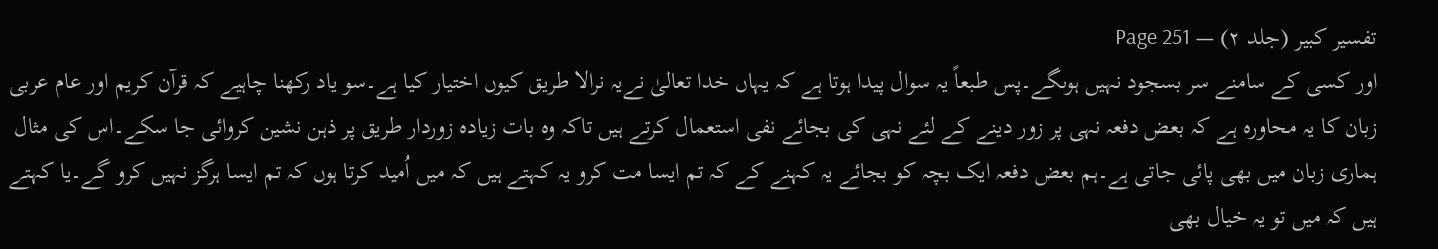تفسیر کبیر (جلد ۲) — Page 251
اور کسی کے سامنے سر بسجود نہیں ہوںگے۔پس طبعاً یہ سوال پیدا ہوتا ہے کہ یہاں خدا تعالیٰ نےیہ نرالا طریق کیوں اختیار کیا ہے۔سو یاد رکھنا چاہیے کہ قرآن کریم اور عام عربی زبان کا یہ محاورہ ہے کہ بعض دفعہ نہی پر زور دینے کے لئے نہی کی بجائے نفی استعمال کرتے ہیں تاکہ وہ بات زیادہ زوردار طریق پر ذہن نشین کروائی جا سکے۔اس کی مثال ہماری زبان میں بھی پائی جاتی ہے۔ہم بعض دفعہ ایک بچہ کو بجائے یہ کہنے کے کہ تم ایسا مت کرو یہ کہتے ہیں کہ میں اُمید کرتا ہوں کہ تم ایسا ہرگز نہیں کرو گے۔یا کہتے ہیں کہ میں تو یہ خیال بھی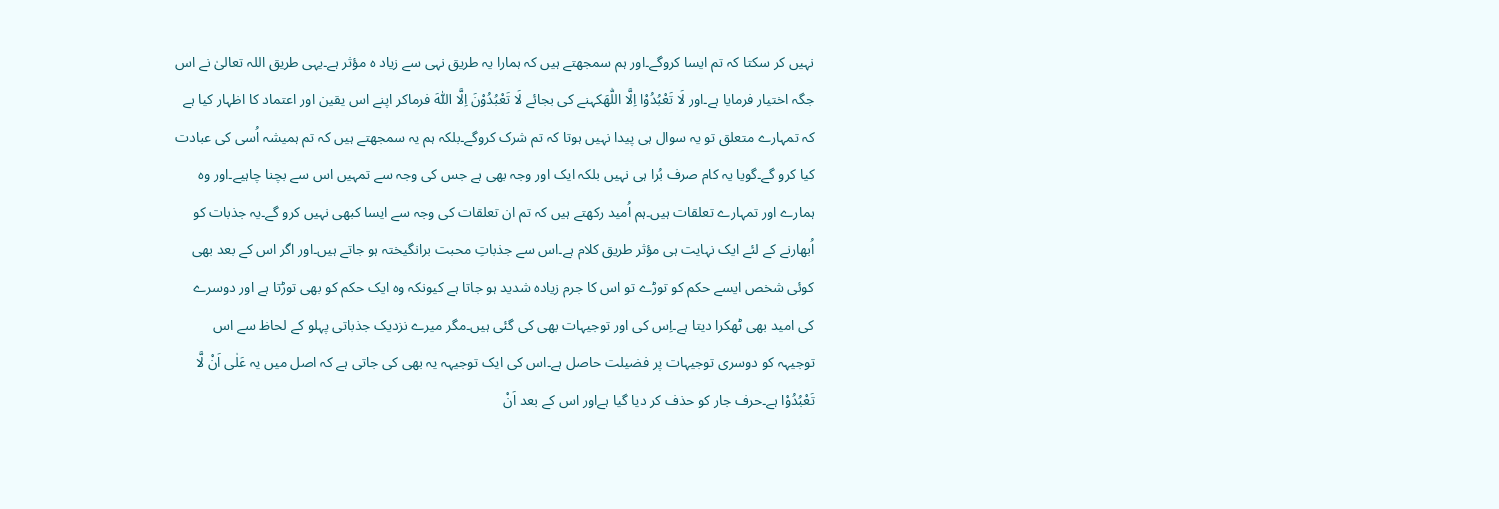نہیں کر سکتا کہ تم ایسا کروگے۔اور ہم سمجھتے ہیں کہ ہمارا یہ طریق نہی سے زیاد ہ مؤثر ہے۔یہی طریق اللہ تعالیٰ نے اس جگہ اختیار فرمایا ہے۔اور لَا تَعْبُدُوْا اِلَّا اللّٰهَکہنے کی بجائے لَا تَعْبُدُوْنَ اِلَّا اللّٰهَ فرماکر اپنے اس یقین اور اعتماد کا اظہار کیا ہے کہ تمہارے متعلق تو یہ سوال ہی پیدا نہیں ہوتا کہ تم شرک کروگے۔بلکہ ہم یہ سمجھتے ہیں کہ تم ہمیشہ اُسی کی عبادت کیا کرو گے۔گویا یہ کام صرف بُرا ہی نہیں بلکہ ایک اور وجہ بھی ہے جس کی وجہ سے تمہیں اس سے بچنا چاہیے۔اور وہ ہمارے اور تمہارے تعلقات ہیں۔ہم اُمید رکھتے ہیں کہ تم ان تعلقات کی وجہ سے ایسا کبھی نہیں کرو گے۔یہ جذبات کو اُبھارنے کے لئے ایک نہایت ہی مؤثر طریق کلام ہے۔اس سے جذباتِ محبت برانگیختہ ہو جاتے ہیں۔اور اگر اس کے بعد بھی کوئی شخص ایسے حکم کو توڑے تو اس کا جرم زیادہ شدید ہو جاتا ہے کیونکہ وہ ایک حکم کو بھی توڑتا ہے اور دوسرے کی امید بھی ٹھکرا دیتا ہے۔اِس کی اور توجیہات بھی کی گئی ہیں۔مگر میرے نزدیک جذباتی پہلو کے لحاظ سے اس توجیہہ کو دوسری توجیہات پر فضیلت حاصل ہے۔اس کی ایک توجیہہ یہ بھی کی جاتی ہے کہ اصل میں یہ عَلٰی اَنْ لَّا تَعْبُدُوْا ہے۔حرف جار کو حذف کر دیا گیا ہےاور اس کے بعد اَنْ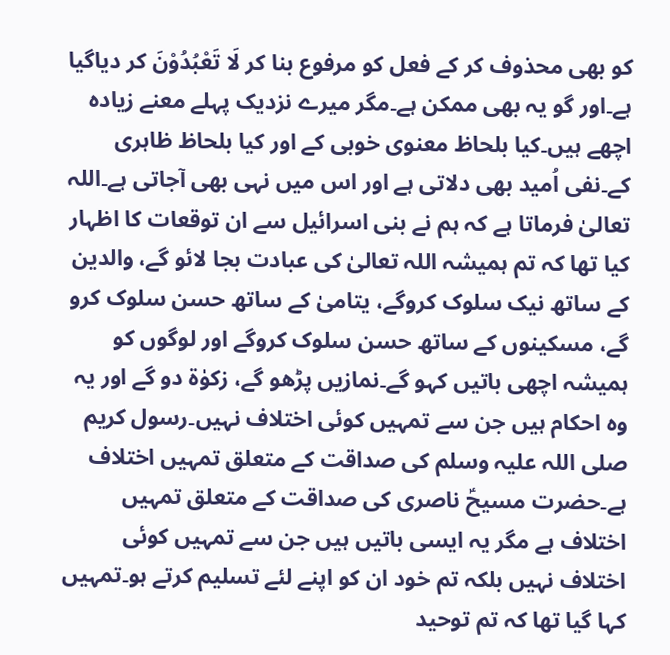کو بھی محذوف کر کے فعل کو مرفوع بنا کر لَا تَعْبُدُوْنَ کر دیاگیا ہے۔اور گو یہ بھی ممکن ہے۔مگر میرے نزدیک پہلے معنے زیادہ اچھے ہیں۔کیا بلحاظ معنوی خوبی کے اور کیا بلحاظ ظاہری کے۔نفی اُمید بھی دلاتی ہے اور اس میں نہی بھی آجاتی ہے۔اللہ تعالیٰ فرماتا ہے کہ ہم نے بنی اسرائیل سے ان توقعات کا اظہار کیا تھا کہ تم ہمیشہ اللہ تعالیٰ کی عبادت بجا لائو گے، والدین کے ساتھ نیک سلوک کروگے، یتامیٰ کے ساتھ حسن سلوک کرو گے، مسکینوں کے ساتھ حسن سلوک کروگے اور لوگوں کو ہمیشہ اچھی باتیں کہو گے۔نمازیں پڑھو گے، زکوٰۃ دو گے اور یہ وہ احکام ہیں جن سے تمہیں کوئی اختلاف نہیں۔رسول کریم صلی اللہ علیہ وسلم کی صداقت کے متعلق تمہیں اختلاف ہے۔حضرت مسیحؑ ناصری کی صداقت کے متعلق تمہیں اختلاف ہے مگر یہ ایسی باتیں ہیں جن سے تمہیں کوئی اختلاف نہیں بلکہ تم خود ان کو اپنے لئے تسلیم کرتے ہو۔تمہیں کہا گیا تھا کہ تم توحید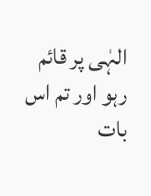الہٰی پر قائم رہو اور تم اس بات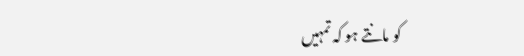کو مانتے ہو کہ تمہیں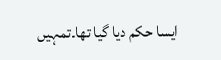ایسا حکم دیا گیا تھا۔تمہیں